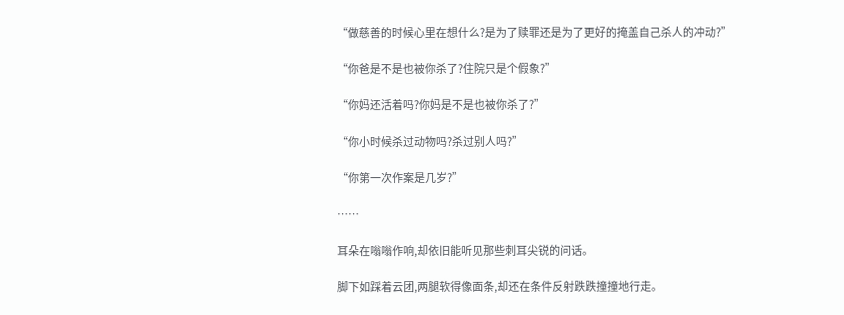“做慈善的时候心里在想什么?是为了赎罪还是为了更好的掩盖自己杀人的冲动?”

“你爸是不是也被你杀了?住院只是个假象?”

“你妈还活着吗?你妈是不是也被你杀了?”

“你小时候杀过动物吗?杀过别人吗?”

“你第一次作案是几岁?”

……

耳朵在嗡嗡作响,却依旧能听见那些刺耳尖锐的问话。

脚下如踩着云团,两腿软得像面条,却还在条件反射跌跌撞撞地行走。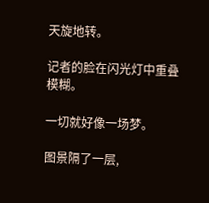天旋地转。

记者的脸在闪光灯中重叠模糊。

一切就好像一场梦。

图景隔了一层,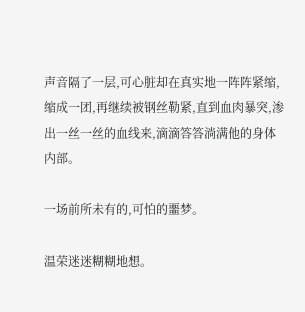声音隔了一层,可心脏却在真实地一阵阵紧缩,缩成一团,再继续被钢丝勒紧,直到血肉暴突,渗出一丝一丝的血线来,滴滴答答淌满他的身体内部。

一场前所未有的,可怕的噩梦。

温荣迷迷糊糊地想。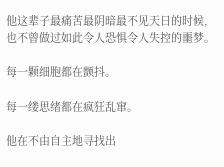他这辈子最痛苦最阴暗最不见天日的时候,也不曾做过如此令人恐惧令人失控的噩梦。

每一颗细胞都在颤抖。

每一缕思绪都在疯狂乱窜。

他在不由自主地寻找出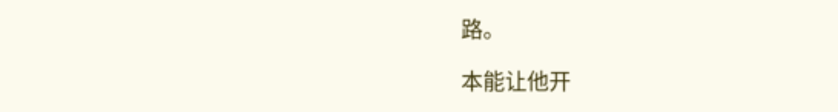路。

本能让他开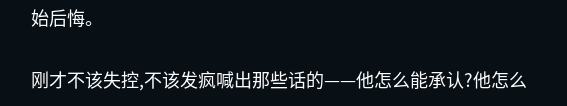始后悔。

刚才不该失控,不该发疯喊出那些话的——他怎么能承认?他怎么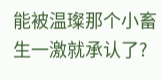能被温璨那个小畜生一激就承认了?